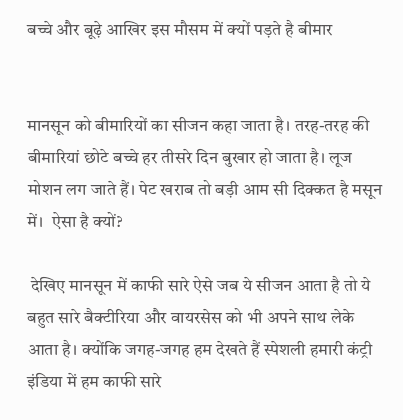बच्चे और बूढ़े आखिर इस मौसम में क्यों पड़ते है बीमार


मानसून को बीमारियों का सीजन कहा जाता है। तरह-तरह की बीमारियां छोटे बच्चे हर तीसरे दिन बुखार हो जाता है। लूज मोशन लग जाते हैं। पेट खराब तो बड़ी आम सी दिक्कत है मसून में।  ऐसा है क्यों?

 देखिए मानसून में काफी सारे ऐसे जब ये सीजन आता है तो ये बहुत सारे बैक्टीरिया और वायरसेस को भी अपने साथ लेके आता है। क्योंकि जगह-जगह हम देखते हैं स्पेशली हमारी कंट्री इंडिया में हम काफी सारे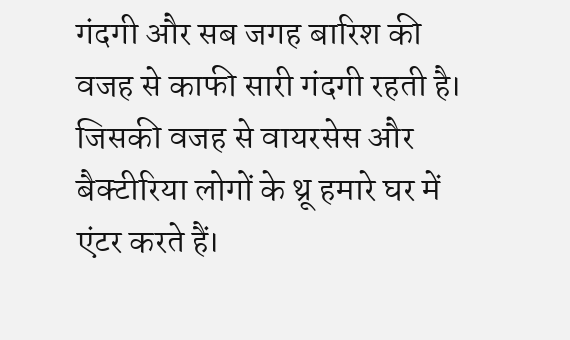गंदगी और सब जगह बारिश की वजह से काफी सारी गंदगी रहती है। जिसकी वजह से वायरसेस और बैक्टीरिया लोगों के थ्रू हमारे घर में एंटर करते हैं।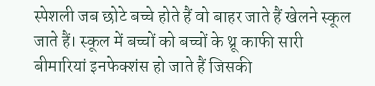स्पेशली जब छोटे बच्चे होते हैं वो बाहर जाते हैं खेलने स्कूल जाते हैं। स्कूल में बच्चों को बच्चों के थ्रू काफी सारी बीमारियां इनफेक्शंस हो जाते हैं जिसकी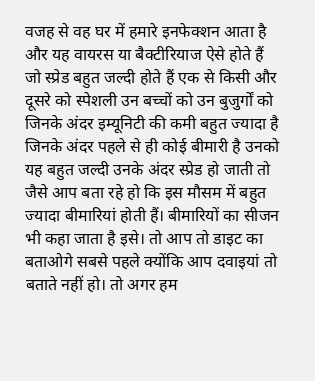वजह से वह घर में हमारे इनफेक्शन आता है और यह वायरस या बैक्टीरियाज ऐसे होते हैं जो स्प्रेड बहुत जल्दी होते हैं एक से किसी और दूसरे को स्पेशली उन बच्चों को उन बुजुर्गों को जिनके अंदर इम्यूनिटी की कमी बहुत ज्यादा है जिनके अंदर पहले से ही कोई बीमारी है उनको यह बहुत जल्दी उनके अंदर स्प्रेड हो जाती तो जैसे आप बता रहे हो कि इस मौसम में बहुत ज्यादा बीमारियां होती हैं। बीमारियों का सीजन भी कहा जाता है इसे। तो आप तो डाइट का बताओगे सबसे पहले क्योंकि आप दवाइयां तो बताते नहीं हो। तो अगर हम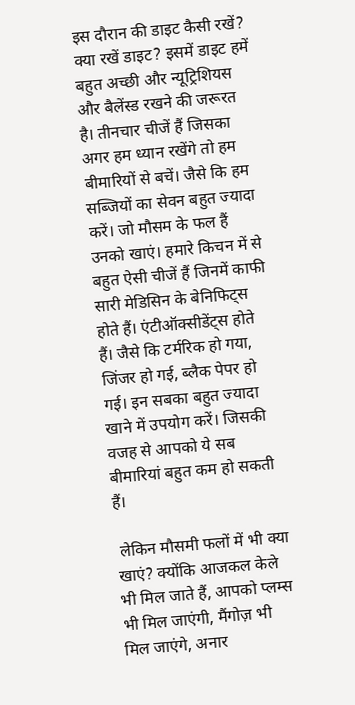इस दौरान की डाइट कैसी रखें? क्या रखें डाइट? इसमें डाइट हमें बहुत अच्छी और न्यूट्रिशियस और बैलेंस्ड रखने की जरूरत है। तीनचार चीजें हैं जिसका अगर हम ध्यान रखेंगे तो हम बीमारियों से बचें। जैसे कि हम सब्जियों का सेवन बहुत ज्यादा करें। जो मौसम के फल हैं उनको खाएं। हमारे किचन में से बहुत ऐसी चीजें हैं जिनमें काफी सारी मेडिसिन के बेनिफिट्स होते हैं। एंटीऑक्सीडेंट्स होते हैं। जैसे कि टर्मरिक हो गया, जिंजर हो गई, ब्लैक पेपर हो गई। इन सबका बहुत ज्यादा खाने में उपयोग करें। जिसकी वजह से आपको ये सब बीमारियां बहुत कम हो सकती हैं।

 लेकिन मौसमी फलों में भी क्या खाएं? क्योंकि आजकल केले भी मिल जाते हैं, आपको प्लम्स भी मिल जाएंगी, मैंगोज़ भी मिल जाएंगे, अनार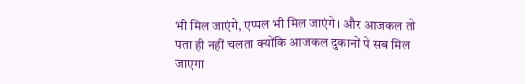भी मिल जाएंगे, एप्पल भी मिल जाएंगे। और आजकल तो पता ही नहीं चलता क्योंकि आजकल दुकानों पे सब मिल जाएगा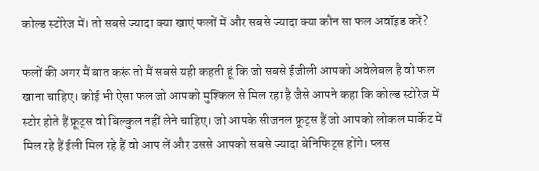कोल्ड स्टोरेज में। तो सबसे ज्यादा क्या खाएं फलों में और सबसे ज्यादा क्या कौन सा फल अवॉइड करें?

फलों की अगर मैं बात करूं तो मैं सबसे यही कहती हूं कि जो सबसे ईजीली आपको अवेलेबल है वो फल खाना चाहिए। कोई भी ऐसा फल जो आपको मुश्किल से मिल रहा है जैसे आपने कहा कि कोल्ड स्टोरेज में स्टोर होते हैं फ्रूट्स वो बिल्कुल नहीं लेने चाहिए। जो आपके सीजनल फ्रूट्स हैं जो आपको लोकल मार्केट में मिल रहे हैं ईली मिल रहे हैं वो आप लें और उससे आपको सबसे ज्यादा बेनिफिट्स होंगे। प्लस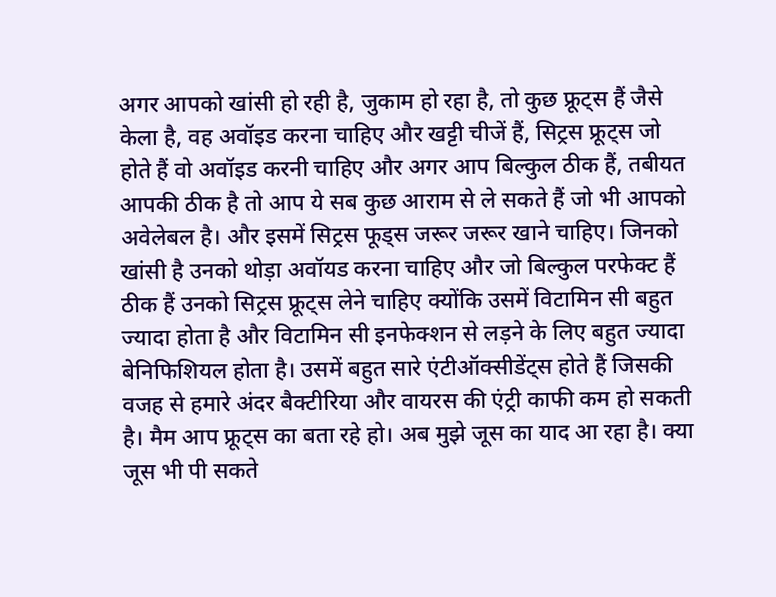अगर आपको खांसी हो रही है, जुकाम हो रहा है, तो कुछ फ्रूट्स हैं जैसे केला है, वह अवॉइड करना चाहिए और खट्टी चीजें हैं, सिट्रस फ्रूट्स जो होते हैं वो अवॉइड करनी चाहिए और अगर आप बिल्कुल ठीक हैं, तबीयत आपकी ठीक है तो आप ये सब कुछ आराम से ले सकते हैं जो भी आपको अवेलेबल है। और इसमें सिट्रस फूड्स जरूर जरूर खाने चाहिए। जिनको खांसी है उनको थोड़ा अवॉयड करना चाहिए और जो बिल्कुल परफेक्ट हैं ठीक हैं उनको सिट्रस फ्रूट्स लेने चाहिए क्योंकि उसमें विटामिन सी बहुत ज्यादा होता है और विटामिन सी इनफेक्शन से लड़ने के लिए बहुत ज्यादा बेनिफिशियल होता है। उसमें बहुत सारे एंटीऑक्सीडेंट्स होते हैं जिसकी वजह से हमारे अंदर बैक्टीरिया और वायरस की एंट्री काफी कम हो सकती है। मैम आप फ्रूट्स का बता रहे हो। अब मुझे जूस का याद आ रहा है। क्या जूस भी पी सकते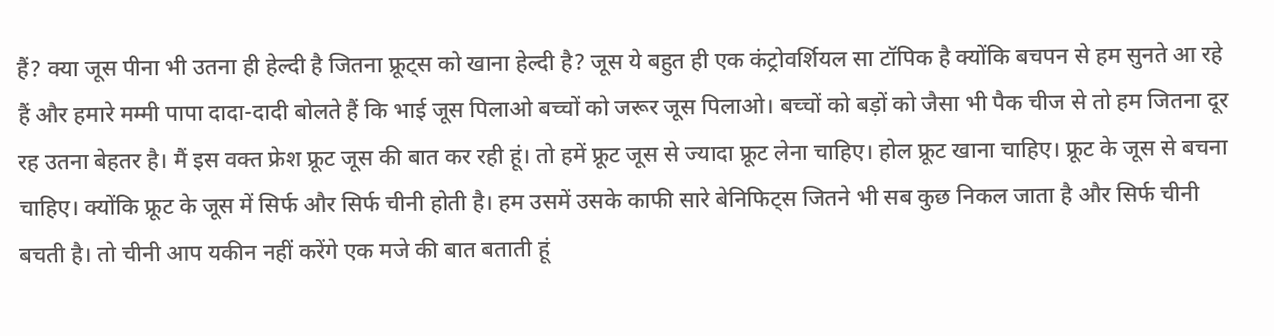हैं? क्या जूस पीना भी उतना ही हेल्दी है जितना फ्रूट्स को खाना हेल्दी है? जूस ये बहुत ही एक कंट्रोवर्शियल सा टॉपिक है क्योंकि बचपन से हम सुनते आ रहे हैं और हमारे मम्मी पापा दादा-दादी बोलते हैं कि भाई जूस पिलाओ बच्चों को जरूर जूस पिलाओ। बच्चों को बड़ों को जैसा भी पैक चीज से तो हम जितना दूर रह उतना बेहतर है। मैं इस वक्त फ्रेश फ्रूट जूस की बात कर रही हूं। तो हमें फ्रूट जूस से ज्यादा फ्रूट लेना चाहिए। होल फ्रूट खाना चाहिए। फ्रूट के जूस से बचना चाहिए। क्योंकि फ्रूट के जूस में सिर्फ और सिर्फ चीनी होती है। हम उसमें उसके काफी सारे बेनिफिट्स जितने भी सब कुछ निकल जाता है और सिर्फ चीनी बचती है। तो चीनी आप यकीन नहीं करेंगे एक मजे की बात बताती हूं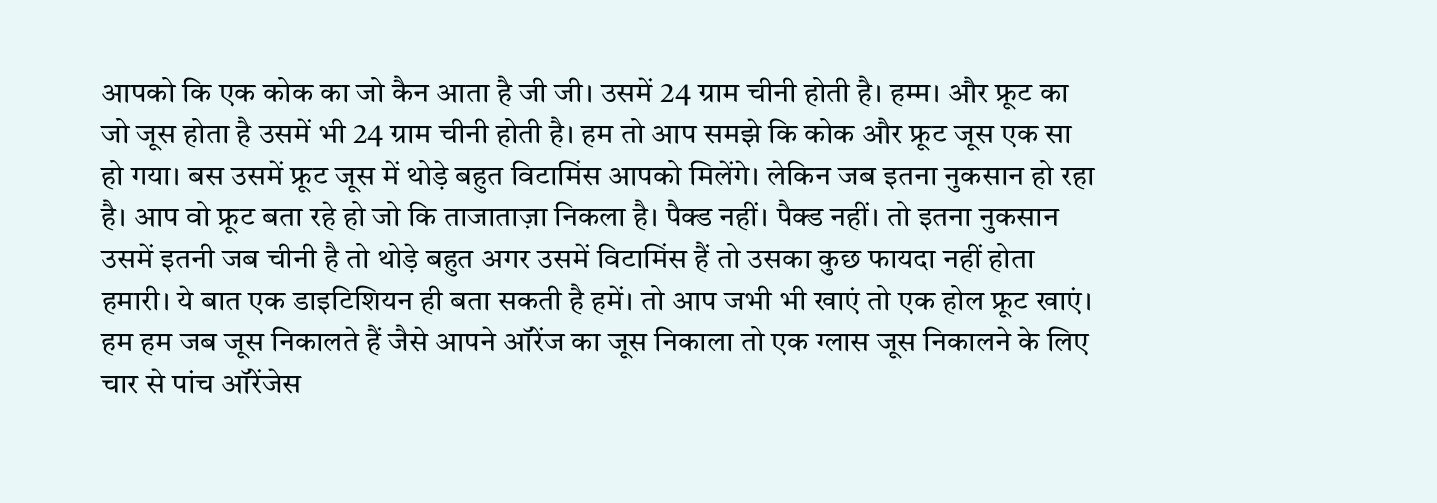आपको कि एक कोक का जो कैन आता है जी जी। उसमें 24 ग्राम चीनी होती है। हम्म। और फ्रूट का जो जूस होता है उसमें भी 24 ग्राम चीनी होती है। हम तो आप समझे कि कोक और फ्रूट जूस एक सा हो गया। बस उसमें फ्रूट जूस में थोड़े बहुत विटामिंस आपको मिलेंगे। लेकिन जब इतना नुकसान हो रहा है। आप वो फ्रूट बता रहे हो जो कि ताजाताज़ा निकला है। पैक्ड नहीं। पैक्ड नहीं। तो इतना नुकसान उसमें इतनी जब चीनी है तो थोड़े बहुत अगर उसमें विटामिंस हैं तो उसका कुछ फायदा नहीं होता हमारी। ये बात एक डाइटिशियन ही बता सकती है हमें। तो आप जभी भी खाएं तो एक होल फ्रूट खाएं। हम हम जब जूस निकालते हैं जैसे आपने ऑरेंज का जूस निकाला तो एक ग्लास जूस निकालने के लिए चार से पांच ऑरेंजेस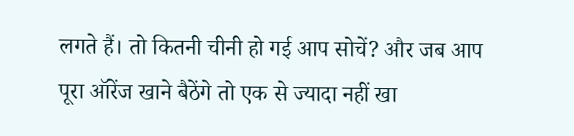लगते हैं। तो कितनी चीनी हो गई आप सोचें? और जब आप पूरा ऑरेंज खाने बैठेंगे तो एक से ज्यादा नहीं खा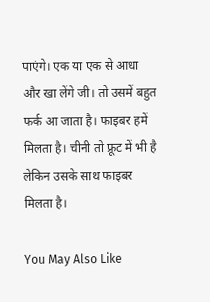पाएंगे। एक या एक से आधा और खा लेंगे जी। तो उसमें बहुत फर्क आ जाता है। फाइबर हमें मिलता है। चीनी तो फ्रूट में भी है लेकिन उसके साथ फाइबर मिलता है।

You May Also Like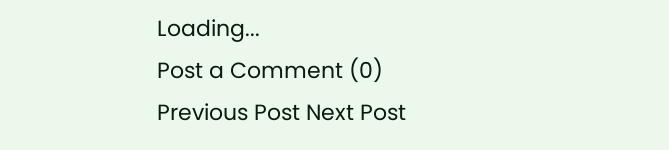Loading...
Post a Comment (0)
Previous Post Next Post